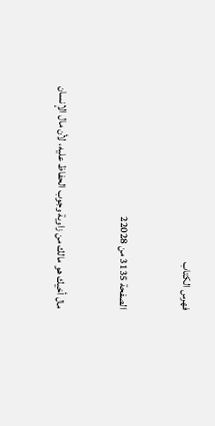فهرس الكتاب

الصفحة 3135 من 22028

مال أخيك هو مالك من زاوية وجوب الحفاظ عليه، لأن مال الإنسان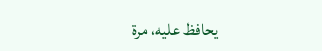يحافظ عليه، مرة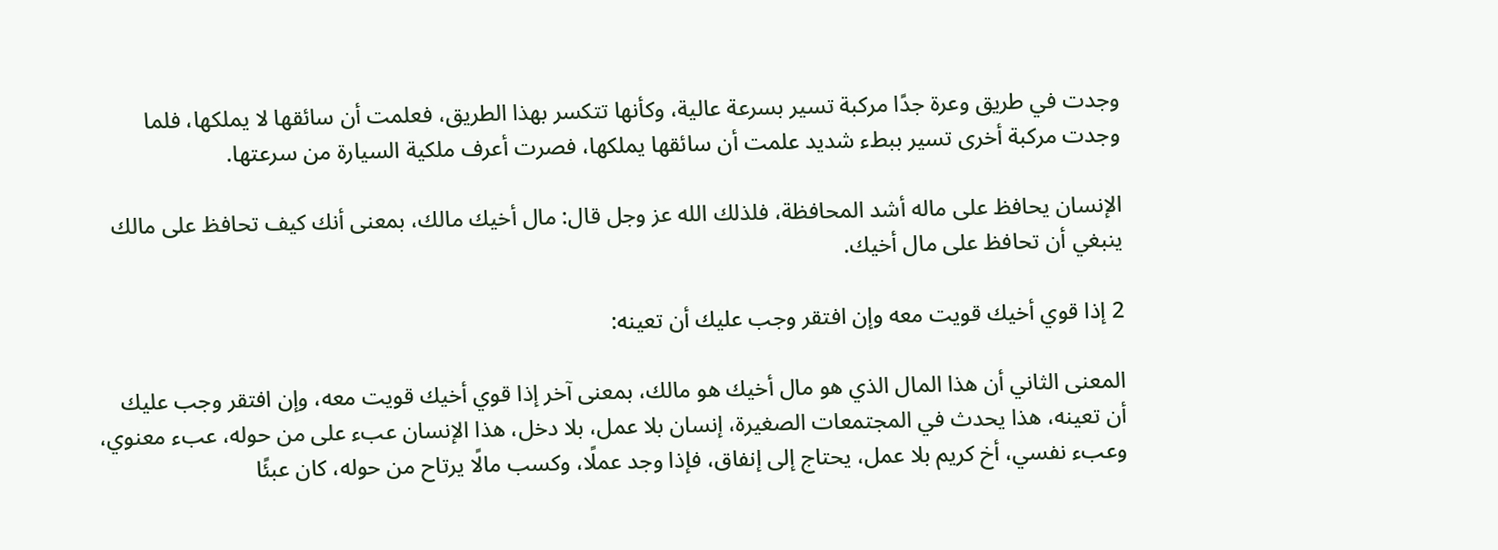وجدت في طريق وعرة جدًا مركبة تسير بسرعة عالية، وكأنها تتكسر بهذا الطريق، فعلمت أن سائقها لا يملكها، فلما وجدت مركبة أخرى تسير ببطء شديد علمت أن سائقها يملكها، فصرت أعرف ملكية السيارة من سرعتها.

الإنسان يحافظ على ماله أشد المحافظة، فلذلك الله عز وجل قال: مال أخيك مالك، بمعنى أنك كيف تحافظ على مالك ينبغي أن تحافظ على مال أخيك.

2 إذا قوي أخيك قويت معه وإن افتقر وجب عليك أن تعينه:

المعنى الثاني أن هذا المال الذي هو مال أخيك هو مالك، بمعنى آخر إذا قوي أخيك قويت معه، وإن افتقر وجب عليك أن تعينه، هذا يحدث في المجتمعات الصغيرة، إنسان بلا عمل، بلا دخل، هذا الإنسان عبء على من حوله، عبء معنوي، وعبء نفسي، أخ كريم بلا عمل، يحتاج إلى إنفاق، فإذا وجد عملًا، وكسب مالًا يرتاح من حوله، كان عبئًا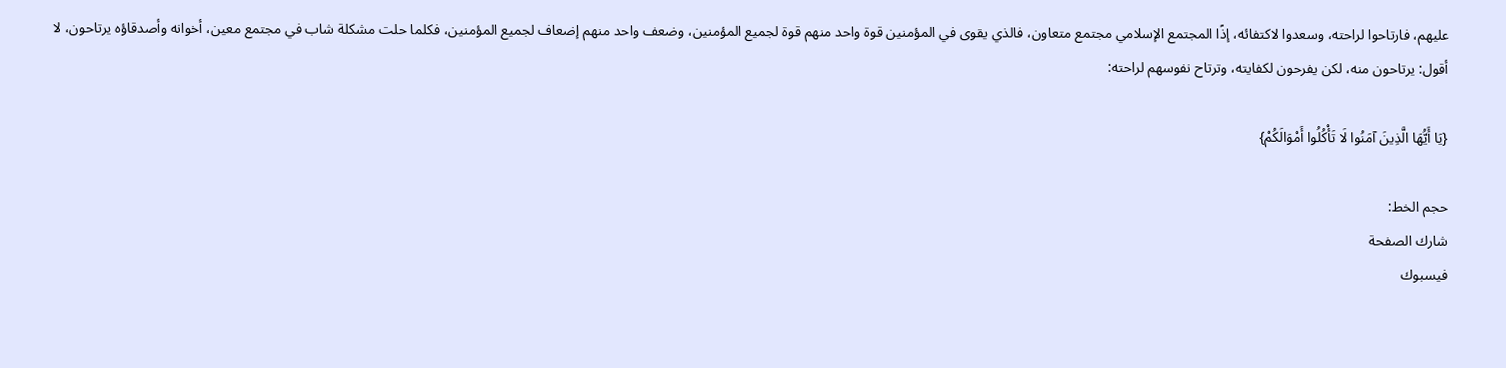عليهم، فارتاحوا لراحته، وسعدوا لاكتفائه، إذًا المجتمع الإسلامي مجتمع متعاون، فالذي يقوى في المؤمنين قوة واحد منهم قوة لجميع المؤمنين، وضعف واحد منهم إضعاف لجميع المؤمنين، فكلما حلت مشكلة شاب في مجتمع معين، أخوانه وأصدقاؤه يرتاحون، لا أقول: يرتاحون منه، لكن يفرحون لكفايته، وترتاح نفوسهم لراحته:

{يَا أَيُّهَا الَّذِينَ آمَنُوا لَا تَأْكُلُوا أَمْوَالَكُمْ}

حجم الخط:
شارك الصفحة
فيسبوك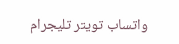واتساب تويتر تليجرام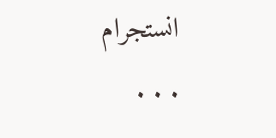انستجرام
. . .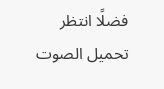فضلًا انتظر تحميل الصوت